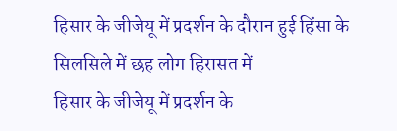हिसार के जीजेयू में प्रदर्शन के दौरान हुई हिंसा के सिलसिले में छह लोग हिरासत में
हिसार के जीजेयू में प्रदर्शन के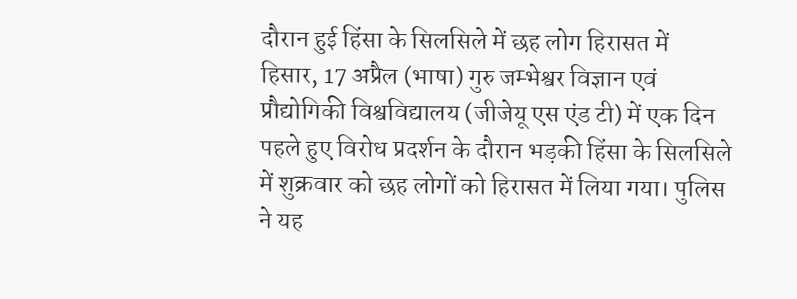दौरान हुई हिंसा के सिलसिले में छह लोग हिरासत में
हिसार, 17 अप्रैल (भाषा) गुरु जम्भेश्वर विज्ञान एवं प्रौद्योगिकी विश्वविद्यालय (जीजेयू एस एंड टी) में एक दिन पहले हुए विरोध प्रदर्शन के दौरान भड़की हिंसा के सिलसिले में शुक्रवार को छह लोगों को हिरासत में लिया गया। पुलिस ने यह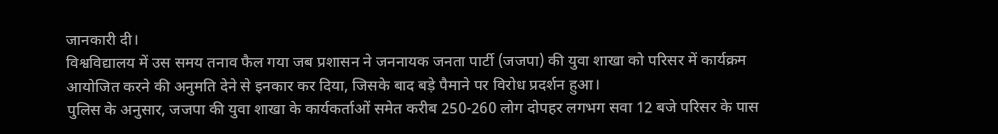जानकारी दी।
विश्वविद्यालय में उस समय तनाव फैल गया जब प्रशासन ने जननायक जनता पार्टी (जजपा) की युवा शाखा को परिसर में कार्यक्रम आयोजित करने की अनुमति देने से इनकार कर दिया, जिसके बाद बड़े पैमाने पर विरोध प्रदर्शन हुआ।
पुलिस के अनुसार, जजपा की युवा शाखा के कार्यकर्ताओं समेत करीब 250-260 लोग दोपहर लगभग सवा 12 बजे परिसर के पास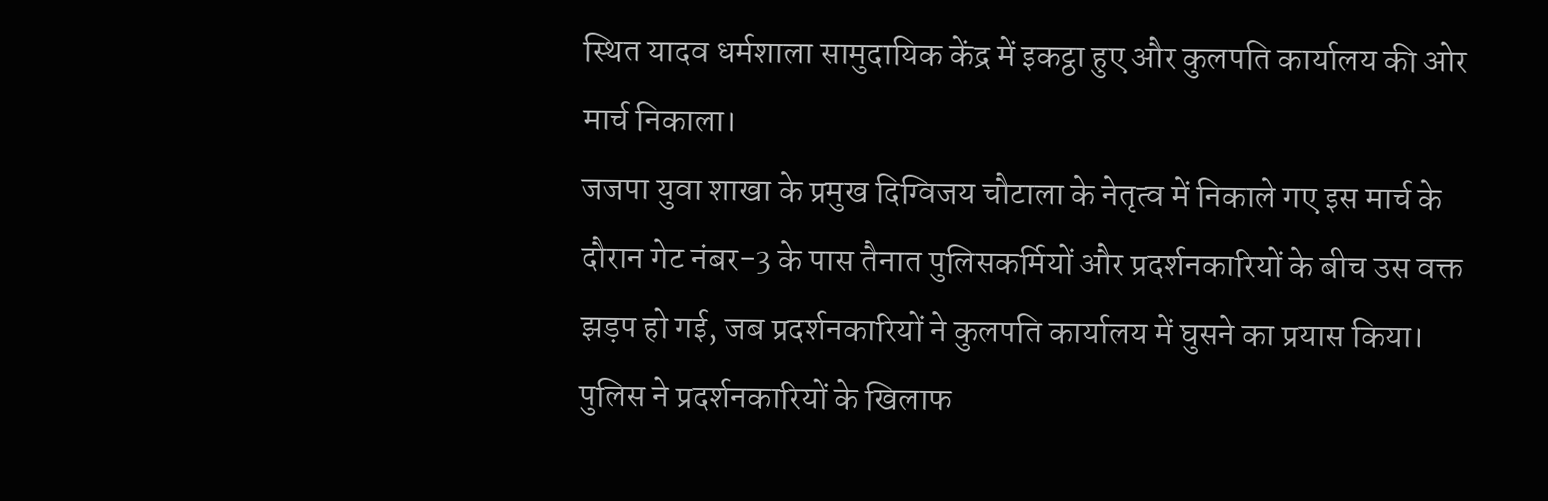स्थित यादव धर्मशाला सामुदायिक केंद्र में इकट्ठा हुए और कुलपति कार्यालय की ओर मार्च निकाला।
जजपा युवा शाखा के प्रमुख दिग्विजय चौटाला के नेतृत्व में निकाले गए इस मार्च के दौरान गेट नंबर-3 के पास तैनात पुलिसकर्मियों और प्रदर्शनकारियों के बीच उस वक्त झड़प हो गई, जब प्रदर्शनकारियों ने कुलपति कार्यालय में घुसने का प्रयास किया।
पुलिस ने प्रदर्शनकारियों के खिलाफ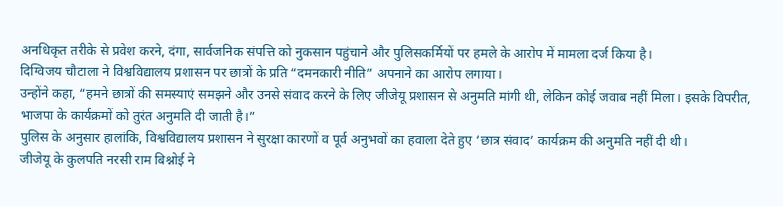अनधिकृत तरीके से प्रवेश करने, दंगा, सार्वजनिक संपत्ति को नुकसान पहुंचाने और पुलिसकर्मियों पर हमले के आरोप में मामला दर्ज किया है।
दिग्विजय चौटाला ने विश्वविद्यालय प्रशासन पर छात्रों के प्रति “दमनकारी नीति” अपनाने का आरोप लगाया।
उन्होंने कहा, “हमने छात्रों की समस्याएं समझने और उनसे संवाद करने के लिए जीजेयू प्रशासन से अनुमति मांगी थी, लेकिन कोई जवाब नहीं मिला। इसके विपरीत, भाजपा के कार्यक्रमों को तुरंत अनुमति दी जाती है।”
पुलिस के अनुसार हालांकि, विश्वविद्यालय प्रशासन ने सुरक्षा कारणों व पूर्व अनुभवों का हवाला देते हुए ‘छात्र संवाद’ कार्यक्रम की अनुमति नहीं दी थी।
जीजेयू के कुलपति नरसी राम बिश्नोई ने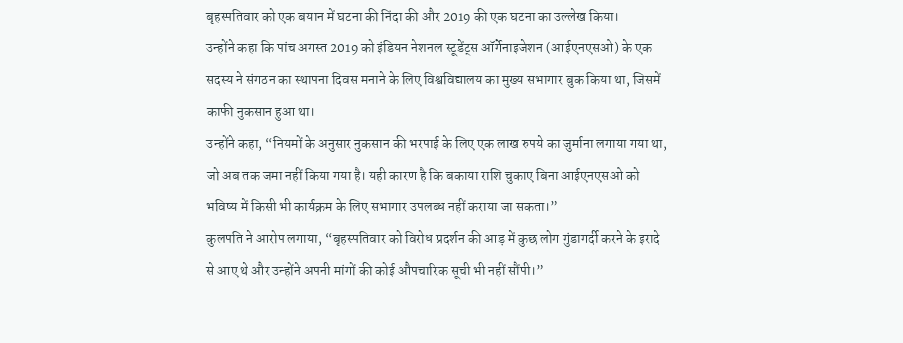बृहस्पतिवार को एक बयान में घटना की निंदा की और 2019 की एक घटना का उल्लेख किया।
उन्होंने कहा कि पांच अगस्त 2019 को इंडियन नेशनल स्टूडेंट्स ऑर्गेनाइजेशन (आईएनएसओ) के एक सदस्य ने संगठन का स्थापना दिवस मनाने के लिए विश्वविद्यालय का मुख्य सभागार बुक किया था, जिसमें काफी नुकसान हुआ था।
उन्होंने कहा, “नियमों के अनुसार नुकसान की भरपाई के लिए एक लाख रुपये का जुर्माना लगाया गया था, जो अब तक जमा नहीं किया गया है। यही कारण है कि बकाया राशि चुकाए बिना आईएनएसओ को भविष्य में किसी भी कार्यक्रम के लिए सभागार उपलब्ध नहीं कराया जा सकता।”
कुलपति ने आरोप लगाया, “बृहस्पतिवार को विरोध प्रदर्शन की आड़ में कुछ लोग गुंडागर्दी करने के इरादे से आए थे और उन्होंने अपनी मांगों की कोई औपचारिक सूची भी नहीं सौंपी।”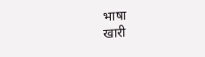भाषा
खारी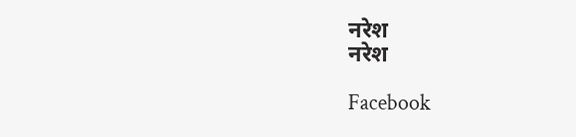नरेश
नरेश

Facebook